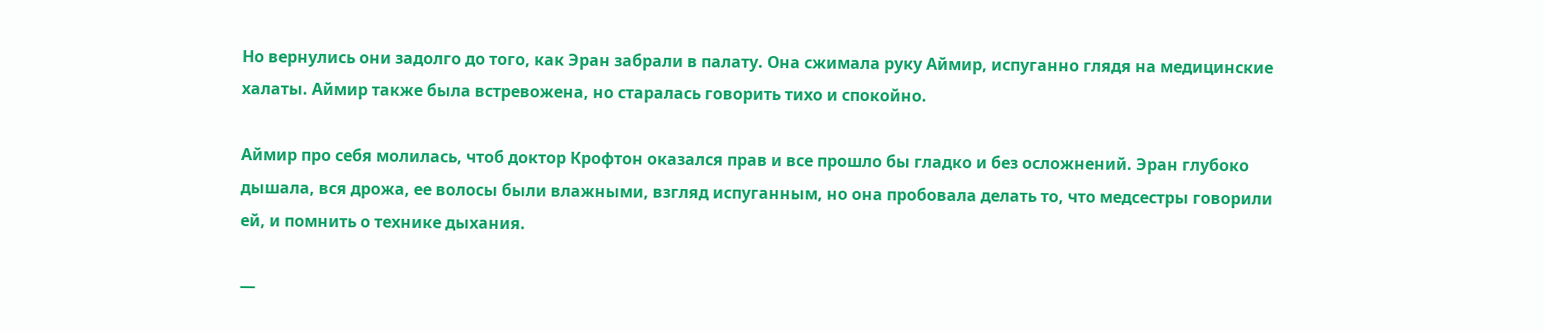Но вернулись они задолго до того, как Эран забрали в палату. Она сжимала руку Аймир, испуганно глядя на медицинские халаты. Аймир также была встревожена, но старалась говорить тихо и спокойно.

Аймир про себя молилась, чтоб доктор Крофтон оказался прав и все прошло бы гладко и без осложнений. Эран глубоко дышала, вся дрожа, ее волосы были влажными, взгляд испуганным, но она пробовала делать то, что медсестры говорили ей, и помнить о технике дыхания.

—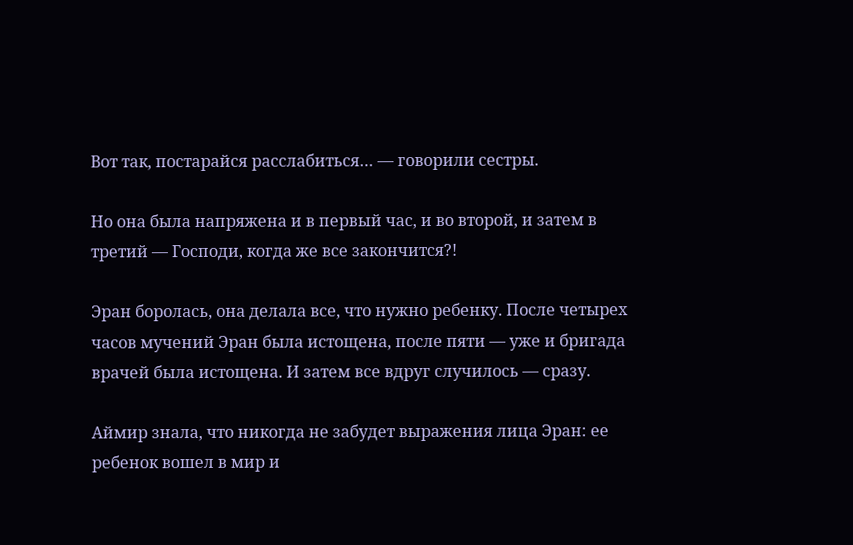Вот так, постарайся расслабиться… — говорили сестры.

Но она была напряжена и в первый час, и во второй, и затем в третий — Господи, когда же все закончится?!

Эран боролась, она делала все, что нужно ребенку. После четырех часов мучений Эран была истощена, после пяти — уже и бригада врачей была истощена. И затем все вдруг случилось — сразу.

Аймир знала, что никогда не забудет выражения лица Эран: ее ребенок вошел в мир и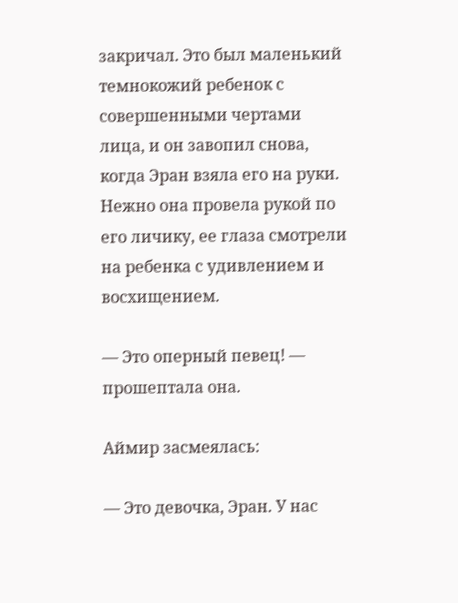закричал. Это был маленький темнокожий ребенок с совершенными чертами лица, и он завопил снова, когда Эран взяла его на руки. Нежно она провела рукой по его личику, ее глаза смотрели на ребенка с удивлением и восхищением.

— Это оперный певец! — прошептала она.

Аймир засмеялась:

— Это девочка, Эран. У нас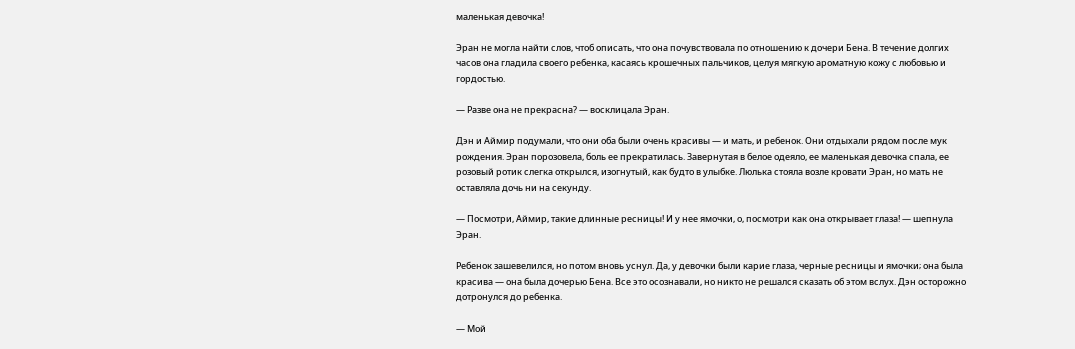маленькая девочка!

Эран не могла найти слов, чтоб описать, что она почувствовала по отношению к дочери Бена. В течение долгих часов она гладила своего ребенка, касаясь крошечных пальчиков, целуя мягкую ароматную кожу с любовью и гордостью.

— Разве она не прекрасна? — восклицала Эран.

Дэн и Аймир подумали, что они оба были очень красивы — и мать, и ребенок. Они отдыхали рядом после мук рождения. Эран порозовела, боль ее прекратилась. Завернутая в белое одеяло, ее маленькая девочка спала, ее розовый ротик слегка открылся, изогнутый, как будто в улыбке. Люлька стояла возле кровати Эран, но мать не оставляла дочь ни на секунду.

— Посмотри, Аймир, такие длинные ресницы! И у нее ямочки, о, посмотри как она открывает глаза! — шепнула Эран.

Ребенок зашевелился, но потом вновь уснул. Да, у девочки были карие глаза, черные ресницы и ямочки; она была красива — она была дочерью Бена. Все это осознавали, но никто не решался сказать об этом вслух. Дэн осторожно дотронулся до ребенка.

— Мой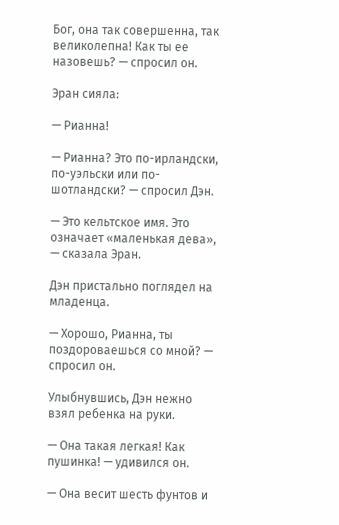Бог, она так совершенна, так великолепна! Как ты ее назовешь? — спросил он.

Эран сияла:

— Рианна!

— Рианна? Это по-ирландски, по-уэльски или по-шотландски? — спросил Дэн.

— Это кельтское имя. Это означает «маленькая дева», — сказала Эран.

Дэн пристально поглядел на младенца.

— Хорошо, Рианна, ты поздороваешься со мной? — спросил он.

Улыбнувшись, Дэн нежно взял ребенка на руки.

— Она такая легкая! Как пушинка! — удивился он.

— Она весит шесть фунтов и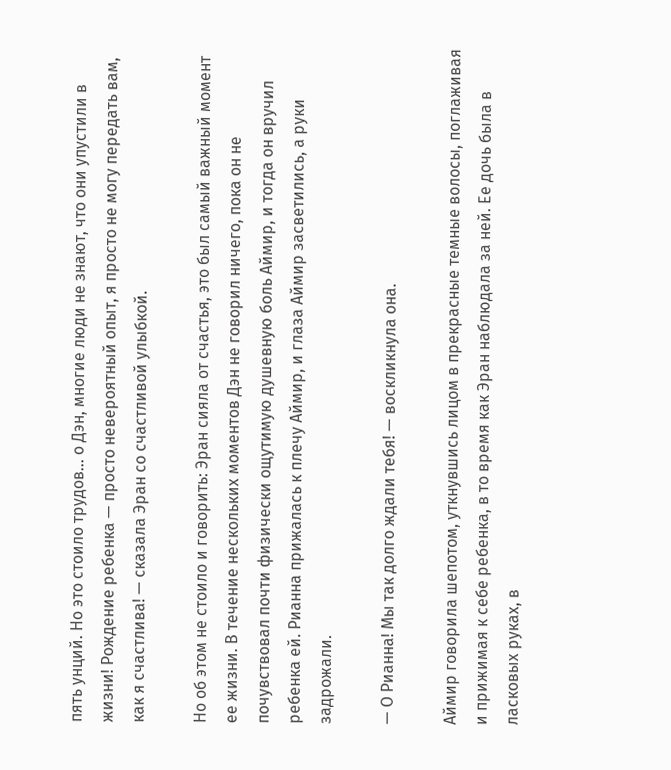пять унций. Но это стоило трудов… о Дэн, многие люди не знают, что они упустили в жизни! Рождение ребенка — просто невероятный опыт, я просто не могу передать вам, как я счастлива! — сказала Эран со счастливой улыбкой.

Но об этом не стоило и говорить: Эран сияла от счастья, это был самый важный момент ее жизни. В течение нескольких моментов Дэн не говорил ничего, пока он не почувствовал почти физически ощутимую душевную боль Аймир, и тогда он вручил ребенка ей. Рианна прижалась к плечу Аймир, и глаза Аймир засветились, а руки задрожали.

— О Рианна! Мы так долго ждали тебя! — воскликнула она.

Аймир говорила шепотом, уткнувшись лицом в прекрасные темные волосы, поглаживая и прижимая к себе ребенка, в то время как Эран наблюдала за ней. Ее дочь была в ласковых руках, в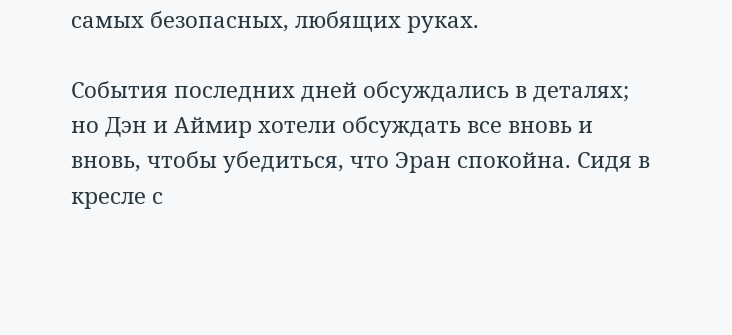самых безопасных, любящих руках.

События последних дней обсуждались в деталях; но Дэн и Аймир хотели обсуждать все вновь и вновь, чтобы убедиться, что Эран спокойна. Сидя в кресле с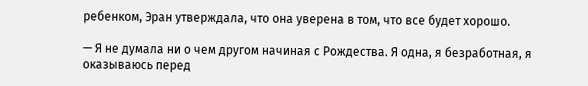ребенком, Эран утверждала, что она уверена в том, что все будет хорошо.

— Я не думала ни о чем другом начиная с Рождества. Я одна, я безработная, я оказываюсь перед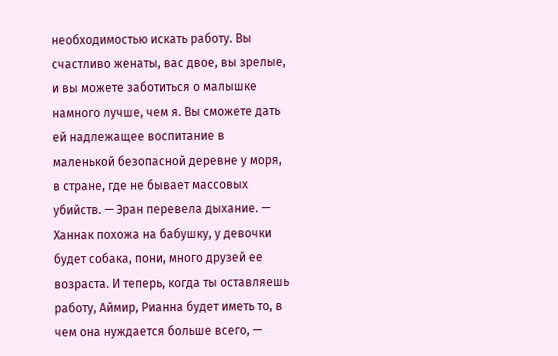необходимостью искать работу. Вы счастливо женаты, вас двое, вы зрелые, и вы можете заботиться о малышке намного лучше, чем я. Вы сможете дать ей надлежащее воспитание в маленькой безопасной деревне у моря, в стране, где не бывает массовых убийств. — Эран перевела дыхание. — Ханнак похожа на бабушку, у девочки будет собака, пони, много друзей ее возраста. И теперь, когда ты оставляешь работу, Аймир, Рианна будет иметь то, в чем она нуждается больше всего, —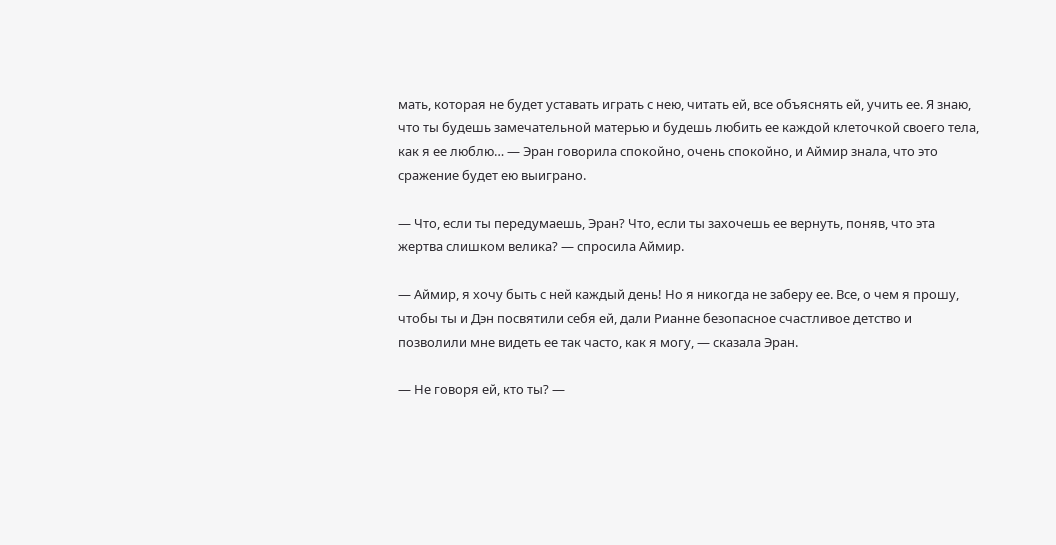мать, которая не будет уставать играть с нею, читать ей, все объяснять ей, учить ее. Я знаю, что ты будешь замечательной матерью и будешь любить ее каждой клеточкой своего тела, как я ее люблю… — Эран говорила спокойно, очень спокойно, и Аймир знала, что это сражение будет ею выиграно.

— Что, если ты передумаешь, Эран? Что, если ты захочешь ее вернуть, поняв, что эта жертва слишком велика? — спросила Аймир.

— Аймир, я хочу быть с ней каждый день! Но я никогда не заберу ее. Все, о чем я прошу, чтобы ты и Дэн посвятили себя ей, дали Рианне безопасное счастливое детство и позволили мне видеть ее так часто, как я могу, — сказала Эран.

— Не говоря ей, кто ты? —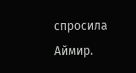спросила Аймир.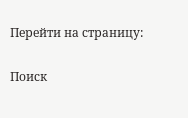Перейти на страницу:

Поиск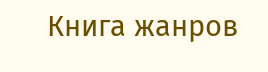Книга жанров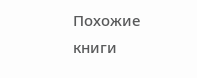Похожие книги